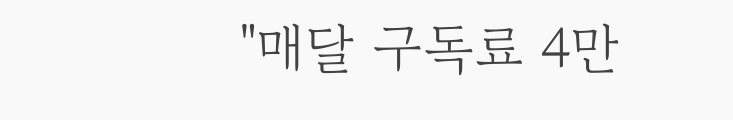"매달 구독료 4만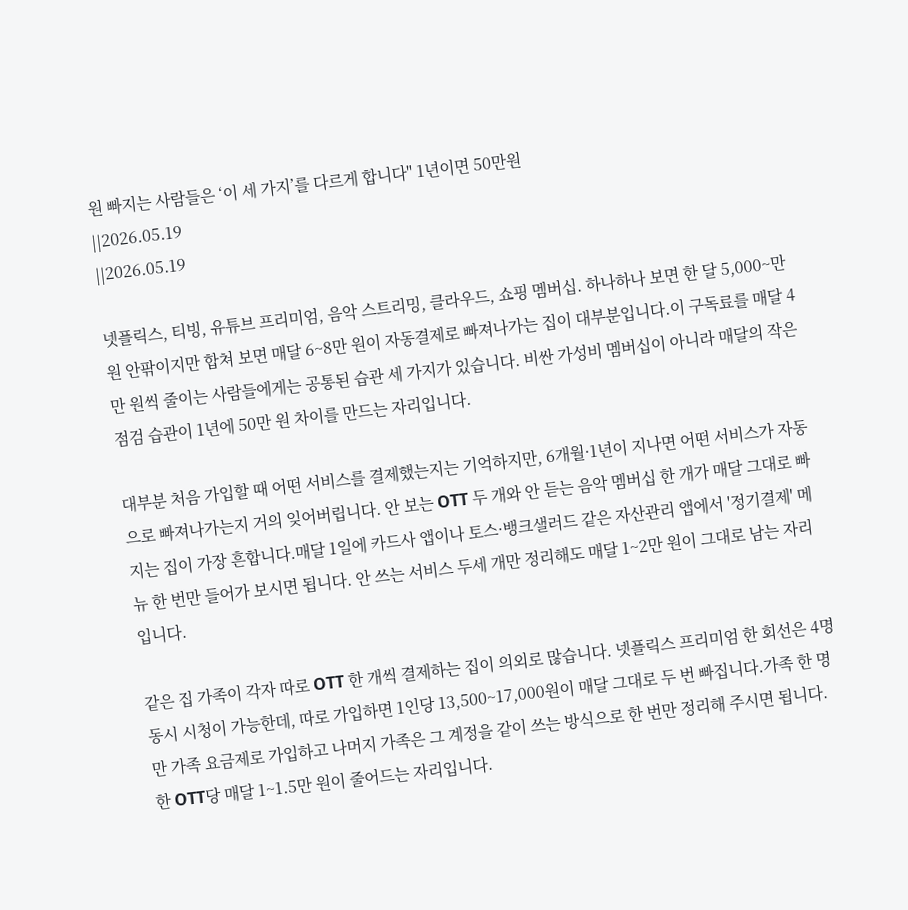원 빠지는 사람들은 ‘이 세 가지’를 다르게 합니다" 1년이면 50만원
||2026.05.19
||2026.05.19

넷플릭스, 티빙, 유튜브 프리미엄, 음악 스트리밍, 클라우드, 쇼핑 멤버십. 하나하나 보면 한 달 5,000~만 원 안팎이지만 합쳐 보면 매달 6~8만 원이 자동결제로 빠져나가는 집이 대부분입니다.이 구독료를 매달 4만 원씩 줄이는 사람들에게는 공통된 습관 세 가지가 있습니다. 비싼 가성비 멤버십이 아니라 매달의 작은 점검 습관이 1년에 50만 원 차이를 만드는 자리입니다.

대부분 처음 가입할 때 어떤 서비스를 결제했는지는 기억하지만, 6개월·1년이 지나면 어떤 서비스가 자동으로 빠져나가는지 거의 잊어버립니다. 안 보는 OTT 두 개와 안 듣는 음악 멤버십 한 개가 매달 그대로 빠지는 집이 가장 흔합니다.매달 1일에 카드사 앱이나 토스·뱅크샐러드 같은 자산관리 앱에서 '정기결제' 메뉴 한 번만 들어가 보시면 됩니다. 안 쓰는 서비스 두세 개만 정리해도 매달 1~2만 원이 그대로 남는 자리입니다.

같은 집 가족이 각자 따로 OTT 한 개씩 결제하는 집이 의외로 많습니다. 넷플릭스 프리미엄 한 회선은 4명 동시 시청이 가능한데, 따로 가입하면 1인당 13,500~17,000원이 매달 그대로 두 번 빠집니다.가족 한 명만 가족 요금제로 가입하고 나머지 가족은 그 계정을 같이 쓰는 방식으로 한 번만 정리해 주시면 됩니다. 한 OTT당 매달 1~1.5만 원이 줄어드는 자리입니다.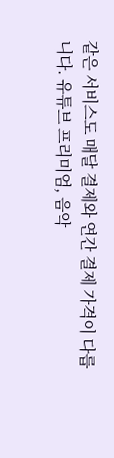같은 서비스도 매달 결제와 연간 결제 가격이 다릅니다. 유튜브 프리미엄, 음악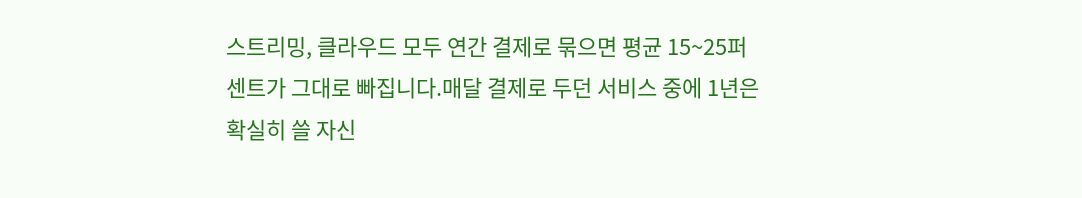스트리밍, 클라우드 모두 연간 결제로 묶으면 평균 15~25퍼센트가 그대로 빠집니다.매달 결제로 두던 서비스 중에 1년은 확실히 쓸 자신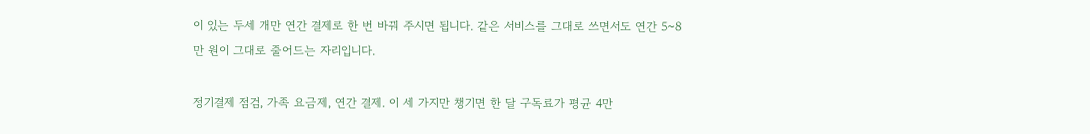이 있는 두세 개만 연간 결제로 한 번 바꿔 주시면 됩니다. 같은 서비스를 그대로 쓰면서도 연간 5~8만 원이 그대로 줄어드는 자리입니다.

정기결제 점검, 가족 요금제, 연간 결제. 이 세 가지만 챙기면 한 달 구독료가 평균 4만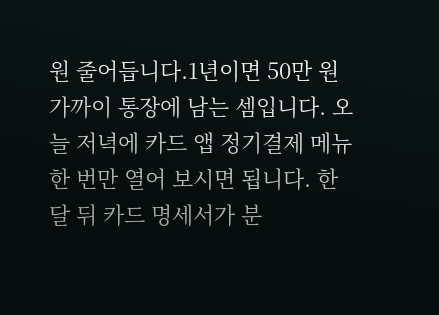원 줄어듭니다.1년이면 50만 원 가까이 통장에 남는 셈입니다. 오늘 저녁에 카드 앱 정기결제 메뉴 한 번만 열어 보시면 됩니다. 한 달 뒤 카드 명세서가 분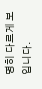명히 다르게 보입니다.